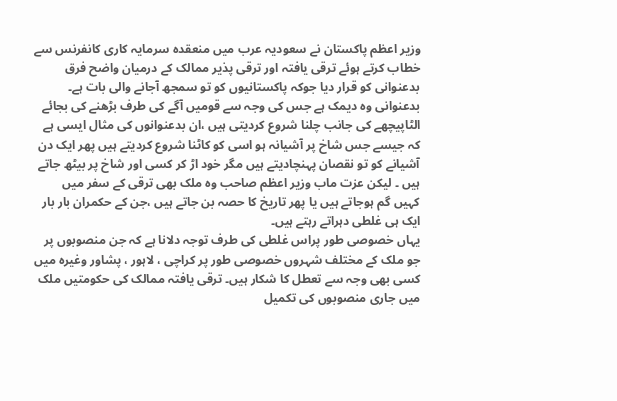وزیر اعظم پاکستان نے سعودیہ عرب میں منعقدہ سرمایہ کاری کانفرنس سے خطاب کرتے ہوئے ترقی یافتہ اور ترقی پذیر ممالک کے درمیان واضح فرق بدعنوانی کو قرار دیا جوکہ پاکستانیوں کو تو سمجھ آجانے والی بات ہے۔ بدعنوانی وہ دیمک ہے جس کی وجہ سے قومیں آگے کی طرف بڑھنے کی بجائے الٹاپیچھے کی جانب چلنا شروع کردیتی ہیں ،ان بدعنوانوں کی مثال ایسی ہے کہ جیسے جس شاخ پر آشیانہ ہو اسی کو کاٹنا شروع کردیتے ہیں پھر ایک دن آشیانے کو تو نقصان پہنچادیتے ہیں مگر خود اڑ کر کسی اور شاخ پر بیٹھ جاتے ہیں ۔ لیکن عزت ماب وزیر اعظم صاحب وہ ملک بھی ترقی کے سفر میں کہیں گم ہوجاتے ہیں یا پھر تاریخ کا حصہ بن جاتے ہیں ،جن کے حکمران بار بار ایک ہی غلطی دہراتے رہتے ہیں۔
یہاں خصوصی طور پراس غلطی کی طرف توجہ دلانا ہے کہ جن منصوبوں پر جو ملک کے مختلف شہروں خصوصی طور پر کراچی ، لاہور ، پشاور وغیرہ میں کسی بھی وجہ سے تعطل کا شکار ہیں۔ ترقی یافتہ ممالک کی حکومتیں ملک میں جاری منصوبوں کی تکمیل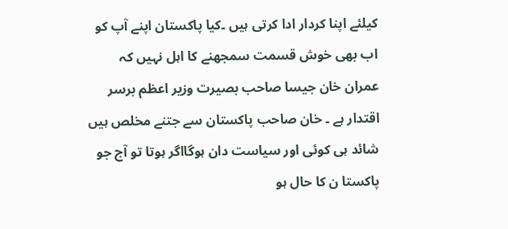کیلئے اپنا کردار ادا کرتی ہیں ۔کیا پاکستان اپنے آپ کو اب بھی خوش قسمت سمجھنے کا اہل نہیں کہ عمران خان جیسا صاحب بصیرت وزیر اعظم برسر اقتدار ہے ۔ خان صاحب پاکستان سے جتنے مخلص ہیں شائد ہی کوئی اور سیاست دان ہوگااگر ہوتا تو آج جو پاکستا ن کا حال ہو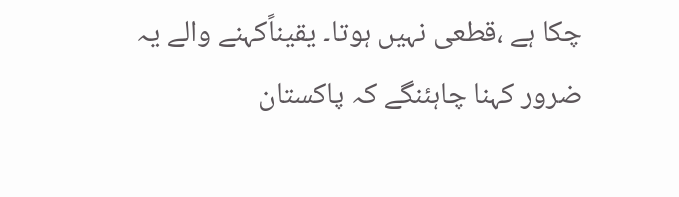چکا ہے ،قطعی نہیں ہوتا۔ یقیناًکہنے والے یہ ضرور کہنا چاہئنگے کہ پاکستان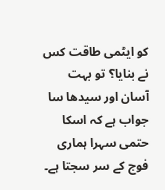کو ایٹمی طاقت کس نے بنایا؟ تو بہت آسان اور سیدھا سا جواب ہے کہ اسکا حتمی سہرا ہماری فوج کے سر سجتا ہے۔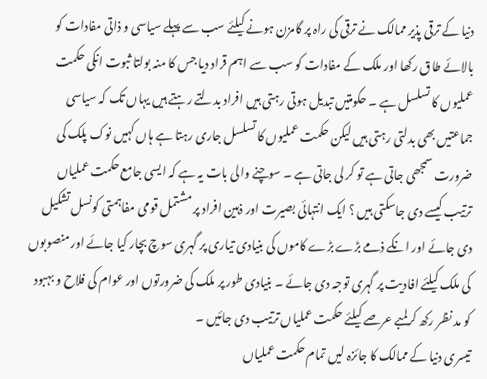دنیا کے ترقی پذیر ممالک نے ترقی کی راہ پر گامزن ہونے کیلئے سب سے پہلے سیاسی و ذاتی مفادات کو بالائے طاق رکھا اور ملک کے مفادات کو سب سے اہم قراد دیا جس کا منہ بولتا ثبوت انکی حکمت عملیوں کا تسلسل ہے ۔ حکومتیں تبدیل ہوتی رہتی ہیں افراد بدلتے رہتے ہیں یہاں تک کہ سیاسی جماعتیں بھی بدلتی رہتی ہیں لیکن حکمت عملیوں کا تسلسل جاری رہتا ہے ہاں کہیں نوک پلک کی ضرورت سمجھی جاتی ہے تو کر لی جاتی ہے ۔ سوچنے والی بات یہ ہے کہ ایسی جامع حکمت عملیاں ترتیب کیسے دی جاسکتی ہیں ؟ ایک انتہائی بصیرت اور ذہین افراد پر مشتمل قومی مفاہمتی کونسل تشکیل دی جائے اور انکے ذمے بڑے بڑے کاموں کی بنیادی تیاری پر گہری سوچ بچار کیا جائے اور منصوبوں کی ملک کیلئے افادیت پر گہری توجہ دی جائے ۔ بنیادی طور پر ملک کی ضرورتوں اور عوام کی فلاح و بہبود کو مد نظر رکھ کرلمبے عرصے کیلئے حکمت عملیاں ترتیب دی جائیں ۔
تیسری دنیا کے ممالک کا جائزہ لیں تمام حکمت عملیاں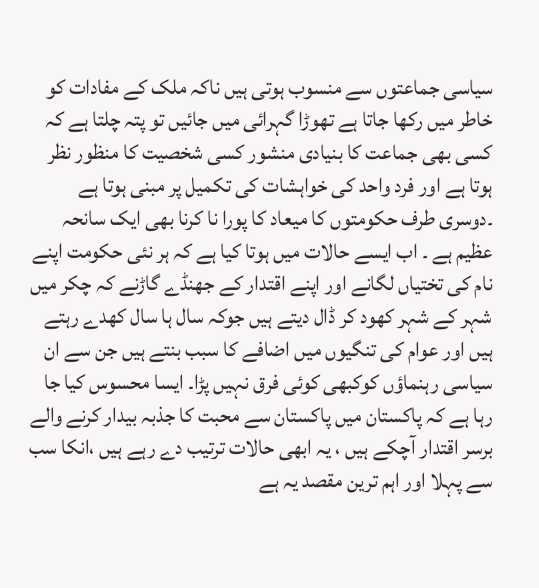سیاسی جماعتوں سے منسوب ہوتی ہیں ناکہ ملک کے مفادات کو خاطر میں رکھا جاتا ہے تھوڑا گہرائی میں جائیں تو پتہ چلتا ہے کہ کسی بھی جماعت کا بنیادی منشور کسی شخصیت کا منظور نظر ہوتا ہے اور فرد واحد کی خواہشات کی تکمیل پر مبنی ہوتا ہے ۔دوسری طرف حکومتوں کا میعاد کا پورا نا کرنا بھی ایک سانحہ عظیم ہے ۔ اب ایسے حالات میں ہوتا کیا ہے کہ ہر نئی حکومت اپنے نام کی تختیاں لگانے اور اپنے اقتدار کے جھنڈے گاڑنے کہ چکر میں شہر کے شہر کھود کر ڈال دیتے ہیں جوکہ سال ہا سال کھدے رہتے ہیں اور عوام کی تنگیوں میں اضافے کا سبب بنتے ہیں جن سے ان سیاسی رہنماؤں کوکبھی کوئی فرق نہیں پڑا۔ ایسا محسوس کیا جا رہا ہے کہ پاکستان میں پاکستان سے محبت کا جذبہ بیدار کرنے والے برسر اقتدار آچکے ہیں ، یہ ابھی حالات ترتیب دے رہے ہیں ،انکا سب سے پہلا اور اہم ترین مقصد یہ ہے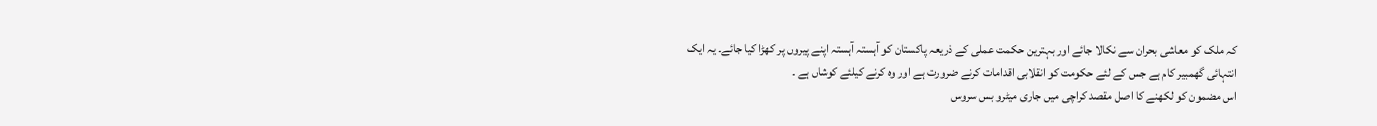کہ ملک کو معاشی بحران سے نکالا جائے اور بہترین حکمت عملی کے ذریعہ پاکستان کو آہستہ آہستہ اپنے پیروں پر کھڑا کیا جائے۔ یہ ایک انتہائی گھمبیر کام ہے جس کے لئے حکومت کو انقلابی اقدامات کرنے ضرورت ہے اور وہ کرنے کیلئے کوشاں ہے ۔
اس مضمون کو لکھنے کا اصل مقصد کراچی میں جاری میٹرو بس سروس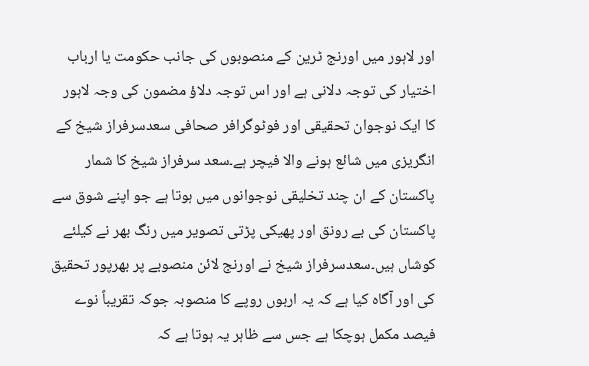اور لاہور میں اورنج ٹرین کے منصوبوں کی جانب حکومت یا ارباب اختیار کی توجہ دلانی ہے اور اس توجہ دلاؤ مضمون کی وجہ لاہور کا ایک نوجوان تحقیقی اور فوٹوگرافر صحافی سعدسرفراز شیخ کے انگریزی میں شائع ہونے والا فیچر ہے۔سعد سرفراز شیخ کا شمار پاکستان کے ان چند تخلیقی نوجوانوں میں ہوتا ہے جو اپنے شوق سے پاکستان کی بے رونق اور پھیکی پڑتی تصویر میں رنگ بھر نے کیلئے کوشاں ہیں۔سعدسرفراز شیخ نے اورنج لائن منصوبے پر بھرپور تحقیق کی اور آگاہ کیا ہے کہ یہ اربوں روپے کا منصوبہ جوکہ تقریباً نوے فیصد مکمل ہوچکا ہے جس سے ظاہر یہ ہوتا ہے کہ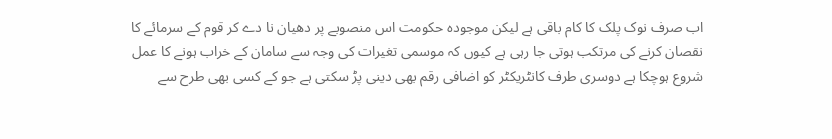اب صرف نوک پلک کا کام باقی ہے لیکن موجودہ حکومت اس منصوبے پر دھیان نا دے کر قوم کے سرمائے کا نقصان کرنے کی مرتکب ہوتی جا رہی ہے کیوں کہ موسمی تغیرات کی وجہ سے سامان کے خراب ہونے کا عمل شروع ہوچکا ہے دوسری طرف کانٹریکٹر کو اضافی رقم بھی دینی پڑ سکتی ہے جو کے کسی بھی طرح سے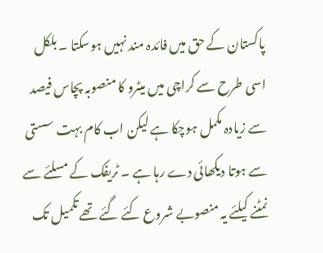پاکستان کے حق میں فائدہ مند نہیں ہوسکتا ۔ بلکل اسی طرح سے کراچی میں میٹرو کا منصوبہ پچاس فیصد سے زیادہ مکمل ہوچکا ہے لیکن اب کام بہت سستی سے ہوتا دیکھائی دے رہا ہے ۔ ٹریفک کے مسلئے سے نمٹنے کیلئے یہ منصوبے شروع کئے گئے تھے تکمیل تک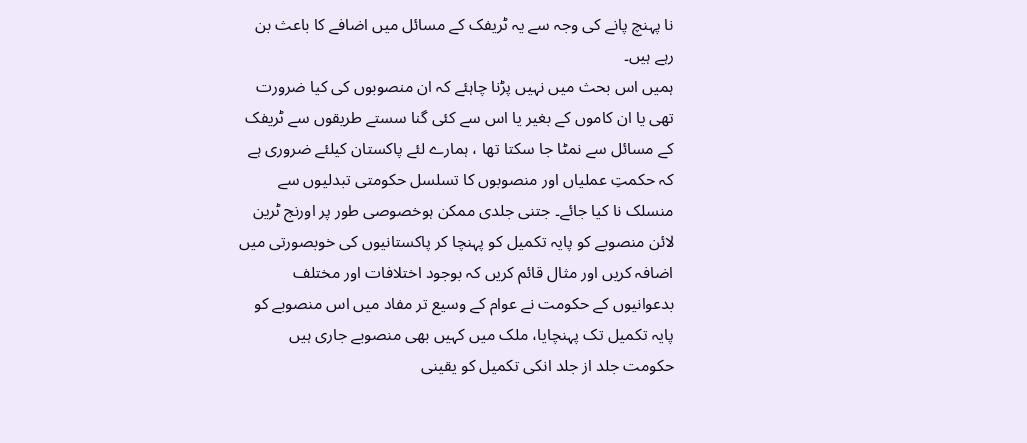نا پہنچ پانے کی وجہ سے یہ ٹریفک کے مسائل میں اضافے کا باعث بن رہے ہیں۔
ہمیں اس بحث میں نہیں پڑنا چاہئے کہ ان منصوبوں کی کیا ضرورت تھی یا ان کاموں کے بغیر یا اس سے کئی گنا سستے طریقوں سے ٹریفک کے مسائل سے نمٹا جا سکتا تھا ، ہمارے لئے پاکستان کیلئے ضروری ہے کہ حکمتِ عملیاں اور منصوبوں کا تسلسل حکومتی تبدلیوں سے منسلک نا کیا جائے۔ جتنی جلدی ممکن ہوخصوصی طور پر اورنج ٹرین لائن منصوبے کو پایہ تکمیل کو پہنچا کر پاکستانیوں کی خوبصورتی میں اضافہ کریں اور مثال قائم کریں کہ بوجود اختلافات اور مختلف بدعوانیوں کے حکومت نے عوام کے وسیع تر مفاد میں اس منصوبے کو پایہ تکمیل تک پہنچایا، ملک میں کہیں بھی منصوبے جاری ہیں حکومت جلد از جلد انکی تکمیل کو یقینی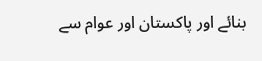بنائے اور پاکستان اور عوام سے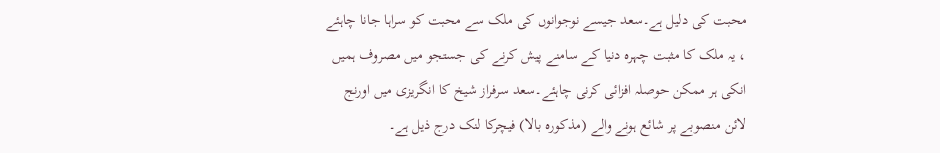محبت کی دلیل ہے۔سعد جیسے نوجوانوں کی ملک سے محبت کو سراہا جانا چاہئے ، یہ ملک کا مثبت چہرہ دنیا کے سامنے پیش کرنے کی جستجو میں مصروف ہمیں انکی ہر ممکن حوصلہ افزائی کرنی چاہئے۔سعد سرفراز شیخ کا انگریزی میں اورنج لائن منصوبے پر شائع ہونے والے (مذکورہ بالا) فیچرکا لنک درج ذیل ہے۔